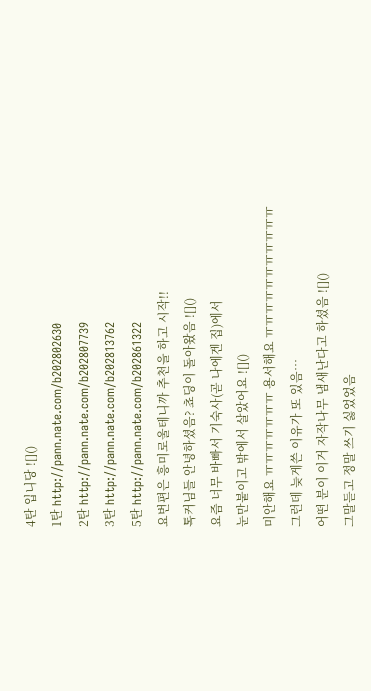4탄 입니당 ![]()
1탄 http://pann.nate.com/b202802630
2탄 http://pann.nate.com/b202807739
3탄 http://pann.nate.com/b202813762
5탄 http://pann.nate.com/b202861322
요번편은 흥미로울테니까 추천을 하고 시작!!
톡커님들 안녕하셨음? 쵸딩이 돌아왔음 ![]()
요즘 너무 바빠서 기숙사(곧 나에겐 집)에서
눈만붙이고 밖에서 살았어요 ![]()
미안해요 ㅠㅠㅠㅠㅠㅠㅠ 용서해요 ㅠㅠㅠㅠㅠㅠㅠㅠㅠㅠㅠ
그런데 늦게쓴 이유가 또 있음…
어떤 분이 이거 자작나무 냄새난다고 하셨음 ![]()
그말듣고 정말 쓰기 싫었었음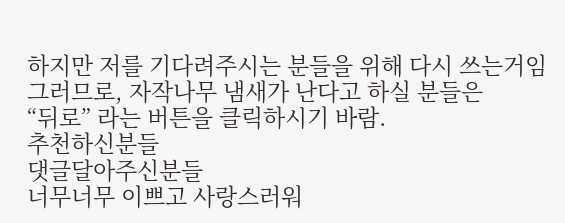하지만 저를 기다려주시는 분들을 위해 다시 쓰는거임
그러므로, 자작나무 냄새가 난다고 하실 분들은
“뒤로” 라는 버튼을 클릭하시기 바람.
추천하신분들
댓글달아주신분들
너무너무 이쁘고 사랑스러워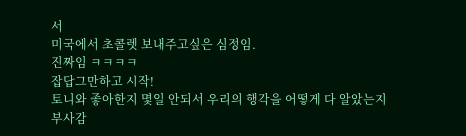서
미국에서 초콜렛 보내주고싶은 심정임.
진짜임 ㅋㅋㅋㅋ
잡답그만하고 시작!
토니와 좋아한지 몇일 안되서 우리의 행각을 어떻게 다 알았는지
부사감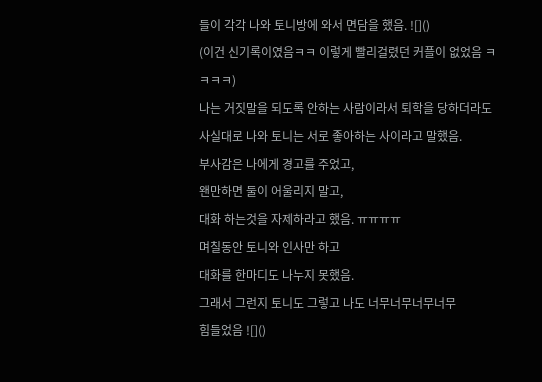들이 각각 나와 토니방에 와서 면담을 했음. ![]()
(이건 신기록이였음ㅋㅋ 이렇게 빨리걸렸던 커플이 없었음 ㅋㅋㅋㅋ)
나는 거짓말을 되도록 안하는 사람이라서 퇴학을 당하더라도
사실대로 나와 토니는 서로 좋아하는 사이라고 말했음.
부사감은 나에게 경고를 주었고,
왠만하면 둘이 어울리지 말고,
대화 하는것을 자제하라고 했음. ㅠㅠㅠㅠ
며칠동안 토니와 인사만 하고
대화를 한마디도 나누지 못했음.
그래서 그런지 토니도 그렇고 나도 너무너무너무너무
힘들었음 ![]()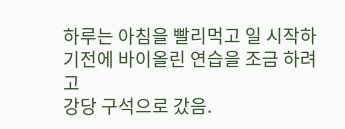하루는 아침을 빨리먹고 일 시작하기전에 바이올린 연습을 조금 하려고
강당 구석으로 갔음.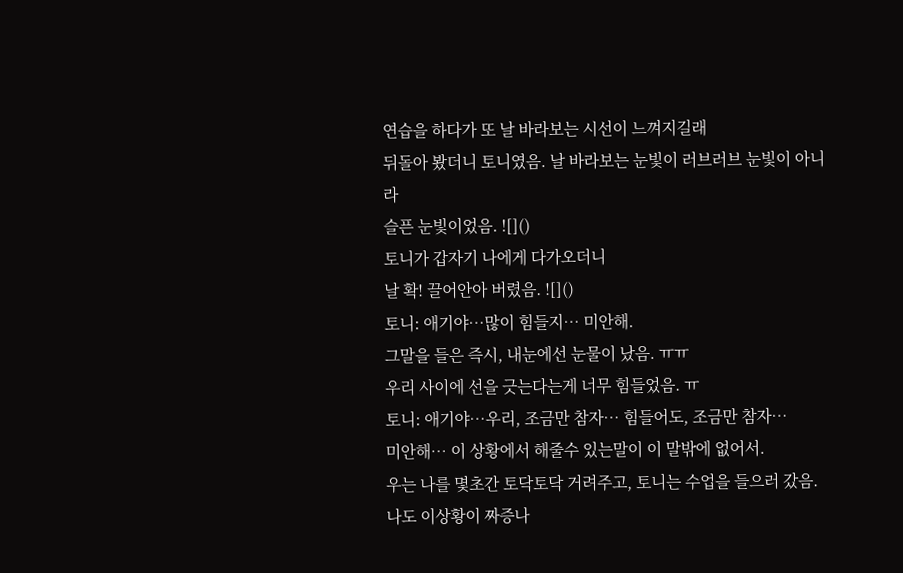연습을 하다가 또 날 바라보는 시선이 느껴지길래
뒤돌아 봤더니 토니였음. 날 바라보는 눈빛이 러브러브 눈빛이 아니라
슬픈 눈빛이었음. ![]()
토니가 갑자기 나에게 다가오더니
날 확! 끌어안아 버렸음. ![]()
토니: 애기야…많이 힘들지… 미안해.
그말을 들은 즉시, 내눈에선 눈물이 났음. ㅠㅠ
우리 사이에 선을 긋는다는게 너무 힘들었음. ㅠ
토니: 애기야…우리, 조금만 참자… 힘들어도, 조금만 참자…
미안해… 이 상황에서 해줄수 있는말이 이 말밖에 없어서.
우는 나를 몇초간 토닥토닥 거려주고, 토니는 수업을 들으러 갔음.
나도 이상황이 짜증나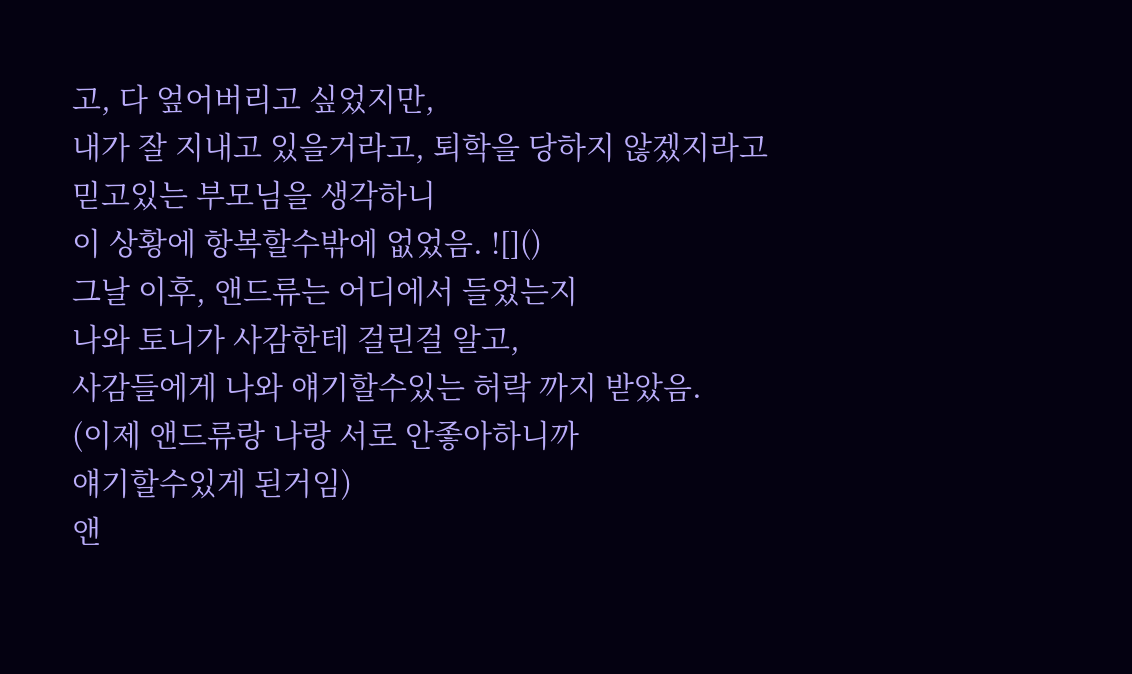고, 다 엎어버리고 싶었지만,
내가 잘 지내고 있을거라고, 퇴학을 당하지 않겠지라고
믿고있는 부모님을 생각하니
이 상황에 항복할수밖에 없었음. ![]()
그날 이후, 앤드류는 어디에서 들었는지
나와 토니가 사감한테 걸린걸 알고,
사감들에게 나와 얘기할수있는 허락 까지 받았음.
(이제 앤드류랑 나랑 서로 안좋아하니까
얘기할수있게 된거임)
앤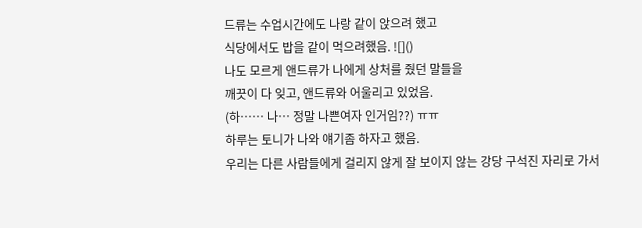드류는 수업시간에도 나랑 같이 앉으려 했고
식당에서도 밥을 같이 먹으려했음. ![]()
나도 모르게 앤드류가 나에게 상처를 줬던 말들을
깨끗이 다 잊고, 앤드류와 어울리고 있었음.
(하…… 나… 정말 나쁜여자 인거임??) ㅠㅠ
하루는 토니가 나와 얘기좀 하자고 했음.
우리는 다른 사람들에게 걸리지 않게 잘 보이지 않는 강당 구석진 자리로 가서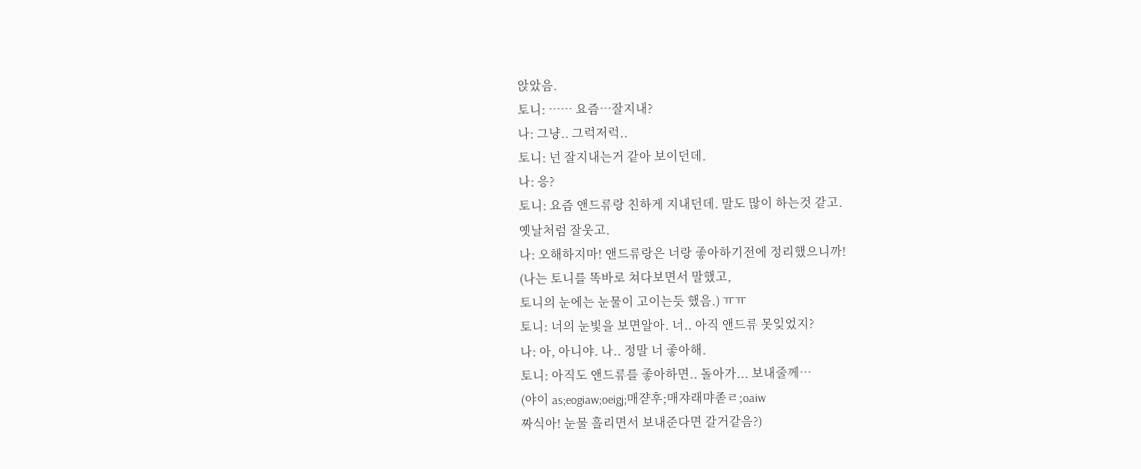앉았음.
토니: …… 요즘…잘지내?
나: 그냥.. 그럭저럭..
토니: 넌 잘지내는거 같아 보이던데.
나: 응?
토니: 요즘 앤드류랑 친하게 지내던데. 말도 많이 하는것 같고.
옛날처럼 잘웃고.
나: 오해하지마! 앤드류랑은 너랑 좋아하기전에 정리했으니까!
(나는 토니를 똑바로 쳐다보면서 말했고,
토니의 눈에는 눈물이 고이는듯 했음.) ㅠㅠ
토니: 너의 눈빛을 보면알아. 너.. 아직 앤드류 못잊었지?
나: 아, 아니야. 나.. 정말 너 좋아해.
토니: 아직도 앤드류를 좋아하면.. 돌아가... 보내줄께…
(야이 as;eogiaw;oeigj;매쟏후;매쟈래먀졷ㄹ;oaiw
짜식아! 눈물 흘리면서 보내준다면 갈거같음?)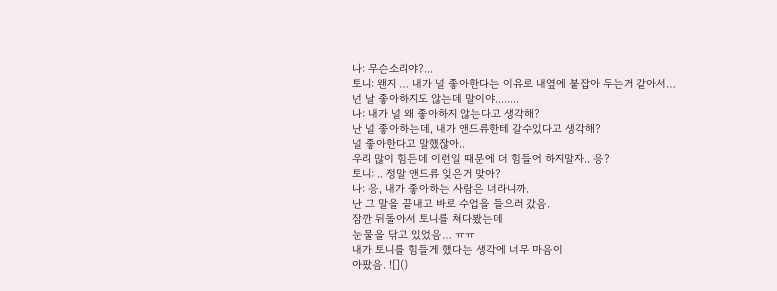나: 무슨소리야?...
토니: 왠지 … 내가 널 좋아한다는 이유로 내옆에 붙잡아 두는거 같아서…
넌 날 좋아하지도 않는데 말이야........
나: 내가 널 왜 좋아하지 않는다고 생각해?
난 널 좋아하는데, 내가 앤드류한테 갈수있다고 생각해?
널 좋아한다고 말했잖아..
우리 많이 힘든데 이런일 때문에 더 힘들어 하지말자.. 응?
토니: .. 정말 앤드류 잊은거 맞아?
나: 응, 내가 좋아하는 사람은 너라니까.
난 그 말을 끝내고 바로 수업을 들으러 갔음.
잠깐 뒤돌아서 토니를 쳐다봤는데
눈물을 닦고 있었음… ㅠㅠ
내가 토니를 힘들게 했다는 생각에 너무 마음이
아팠음. ![]()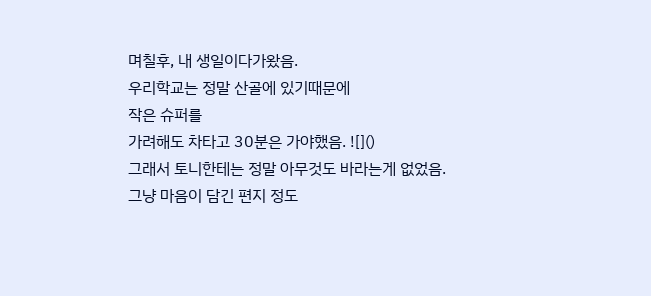며칠후, 내 생일이다가왔음.
우리학교는 정말 산골에 있기때문에
작은 슈퍼를
가려해도 차타고 30분은 가야했음. ![]()
그래서 토니한테는 정말 아무것도 바라는게 없었음.
그냥 마음이 담긴 편지 정도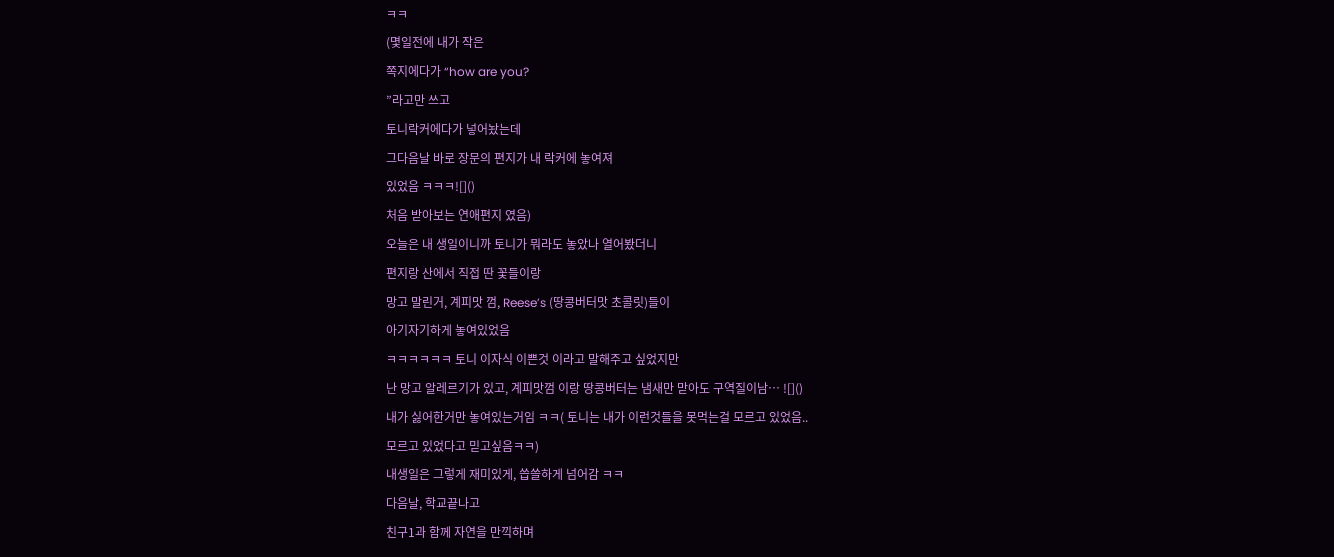ㅋㅋ
(몇일전에 내가 작은
쪽지에다가 “how are you?
”라고만 쓰고
토니락커에다가 넣어놨는데
그다음날 바로 장문의 편지가 내 락커에 놓여져
있었음 ㅋㅋㅋ![]()
처음 받아보는 연애편지 였음)
오늘은 내 생일이니까 토니가 뭐라도 놓았나 열어봤더니
편지랑 산에서 직접 딴 꽃들이랑
망고 말린거, 계피맛 껌, Reese’s (땅콩버터맛 초콜릿)들이
아기자기하게 놓여있었음
ㅋㅋㅋㅋㅋㅋ 토니 이자식 이쁜것 이라고 말해주고 싶었지만
난 망고 알레르기가 있고, 계피맛껌 이랑 땅콩버터는 냄새만 맏아도 구역질이남… ![]()
내가 싫어한거만 놓여있는거임 ㅋㅋ( 토니는 내가 이런것들을 못먹는걸 모르고 있었음..
모르고 있었다고 믿고싶음ㅋㅋ)
내생일은 그렇게 재미있게, 씁쓸하게 넘어감 ㅋㅋ
다음날, 학교끝나고
친구1과 함께 자연을 만끽하며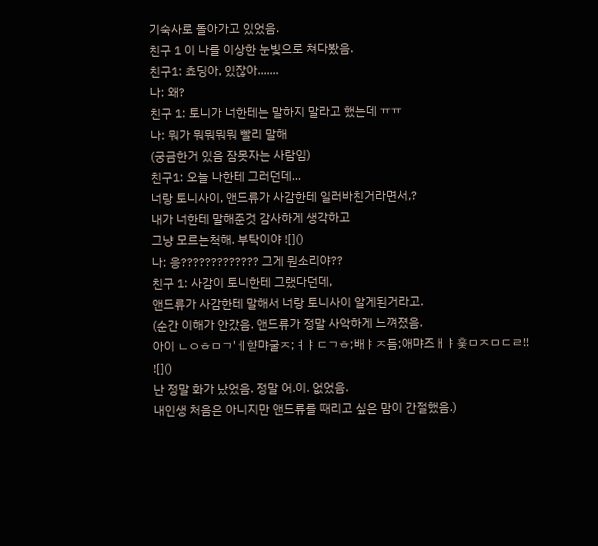기숙사로 돌아가고 있었음.
친구 1 이 나를 이상한 눈빛으로 쳐다봤음.
친구1: 쵸딩아, 있잖아.......
나: 왜?
친구 1: 토니가 너한테는 말하지 말라고 했는데 ㅠㅠ
나: 뭐가 뭐뭐뭐뭐 빨리 말해
(궁금한거 있음 잠못자는 사람임)
친구1: 오늘 나한테 그러던데...
너랑 토니사이, 앤드류가 사감한테 일러바친거라면서,?
내가 너한테 말해준것 감사하게 생각하고
그냥 모르는척해. 부탁이야 ![]()
나: 응????????????? 그게 뭔소리야??
친구 1: 사감이 토니한테 그랬다던데,
앤드류가 사감한테 말해서 너랑 토니사이 알게된거라고.
(순간 이해가 안갔음. 앤드류가 정말 사악하게 느껴졌음.
아이 ㄴㅇㅎㅁㄱ'ㅔ햗먀굴ㅈ;ㅕㅑㄷㄱㅎ;배ㅑㅈ듬;애먀즈ㅐㅑ훚ㅁㅈㅁㄷㄹ!! ![]()
난 정말 화가 났었음. 정말 어.이. 없었음.
내인생 처음은 아니지만 앤드류를 때리고 싶은 맘이 간절했음.)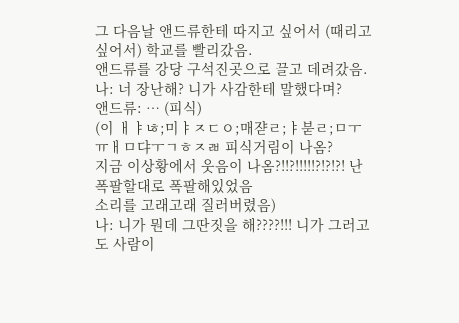그 다음날 앤드류한테 따지고 싶어서 (때리고싶어서) 학교를 빨리갔음.
앤드류를 강당 구석진곳으로 끌고 데려갔음.
나: 너 장난해? 니가 사감한테 말했다며?
앤드류: … (피식)
(이 ㅐㅑㄶ;미ㅑㅈㄷㅇ;매쟏ㄹ;ㅑ붇ㄹ;ㅁㅜㅠㅐㅁ댜ㅜㄱㅎㅈㄼ 피식거림이 나옴?
지금 이상황에서 웃음이 나옴?!!?!!!!!?!?!?! 난 폭팔할대로 폭팔해있었음
소리를 고래고래 질러버렸음)
나: 니가 뭔데 그딴짓을 해????!!! 니가 그러고도 사람이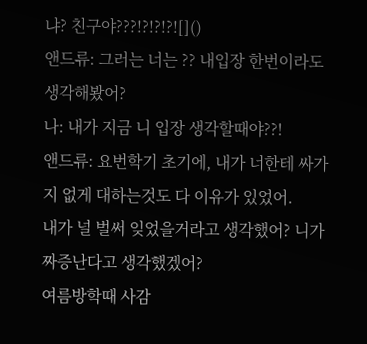냐? 친구야???!?!?!?![]()
앤드류: 그러는 너는 ?? 내입장 한번이라도 생각해봤어?
나: 내가 지금 니 입장 생각할때야??!
앤드류: 요번학기 초기에, 내가 너한테 싸가지 없게 대하는것도 다 이유가 있었어.
내가 널 벌써 잊었을거라고 생각했어? 니가 짜증난다고 생각했겠어?
여름방학때 사감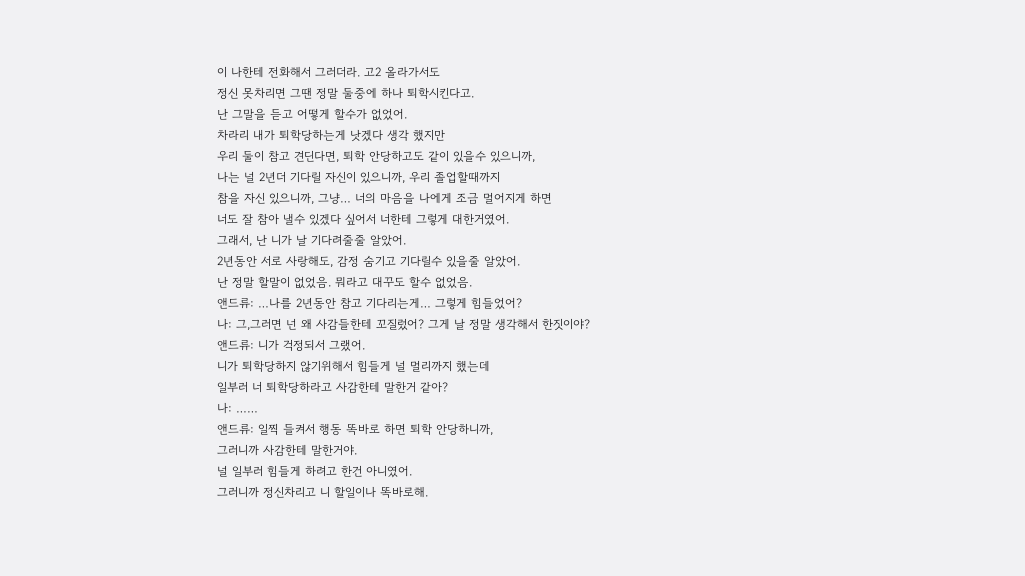이 나한테 전화해서 그러더라. 고2 올라가서도
정신 못차리면 그땐 정말 둘중에 하나 퇴학시킨다고.
난 그말을 듣고 어떻게 할수가 없었어.
차라리 내가 퇴학당하는게 낫겠다 생각 했지만
우리 둘이 참고 견딘다면, 퇴학 안당하고도 같이 있을수 있으니까,
나는 널 2년더 기다릴 자신이 있으니까, 우리 졸업할때까지
참을 자신 있으니까, 그냥… 너의 마음을 나에게 조금 멀어지게 하면
너도 잘 참아 낼수 있겠다 싶어서 너한테 그렇게 대한거였어.
그래서, 난 니가 날 기다려줄줄 알았어.
2년동안 서로 사랑해도, 감정 숨기고 기다릴수 있을줄 알았어.
난 정말 할말이 없었음. 뭐라고 대꾸도 할수 없었음.
앤드류: …나를 2년동안 참고 기다리는게… 그렇게 힘들었어?
나: 그,그러면 넌 왜 사감들한테 꼬질렀어? 그게 날 정말 생각해서 한짓이야?
앤드류: 니가 걱정되서 그랬어.
니가 퇴학당하지 않기위해서 힘들게 널 멀리까지 했는데
일부러 너 퇴학당하라고 사감한테 말한거 같아?
나: ……
앤드류: 일찍 들켜서 행동 똑바로 하면 퇴학 안당하니까,
그러니까 사감한테 말한거야.
널 일부러 힘들게 하려고 한건 아니였어.
그러니까 정신차리고 니 할일이나 똑바로해.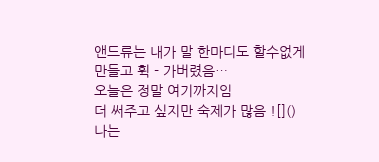앤드류는 내가 말 한마디도 할수없게 만들고 휙 - 가버렸음…
오늘은 정말 여기까지임
더 써주고 싶지만 숙제가 많음 ![]()
나는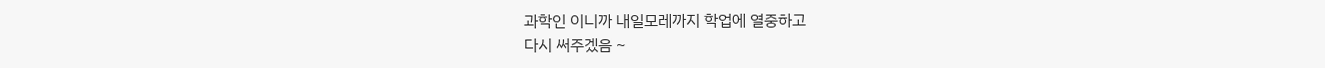과학인 이니까 내일모레까지 학업에 열중하고
다시 써주겠음 ~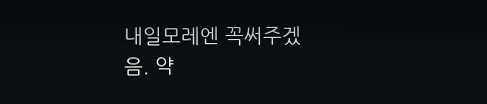내일모레엔 꼭써주겠음. 약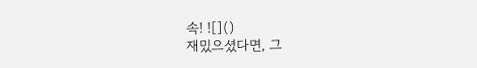속! ![]()
재밌으셨다면, 그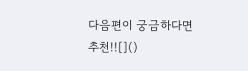다음편이 궁금하다면 추천!![]()